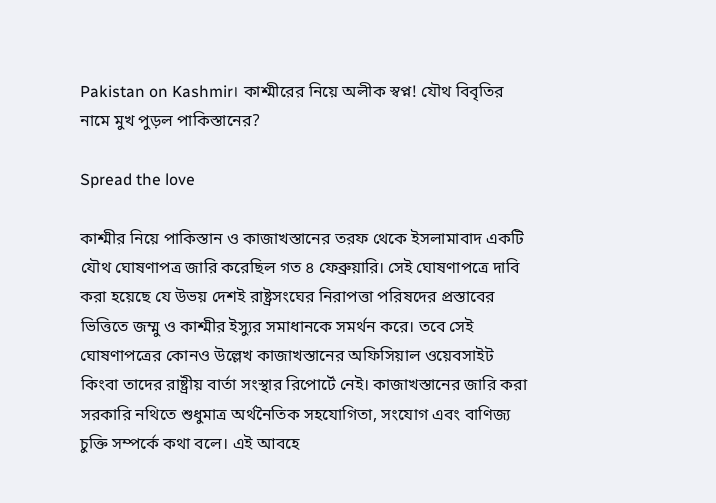Pakistan on Kashmir। কাশ্মীরের নিয়ে অলীক স্বপ্ন! যৌথ বিবৃতির নামে মুখ পুড়ল পাকিস্তানের?

Spread the love

কাশ্মীর নিয়ে পাকিস্তান ও কাজাখস্তানের তরফ থেকে ইসলামাবাদ একটি যৌথ ঘোষণাপত্র জারি করেছিল গত ৪ ফেব্রুয়ারি। সেই ঘোষণাপত্রে দাবি করা হয়েছে যে উভয় দেশই রাষ্ট্রসংঘের নিরাপত্তা পরিষদের প্রস্তাবের ভিত্তিতে জম্মু ও কাশ্মীর ইস্যুর সমাধানকে সমর্থন করে। তবে সেই ঘোষণাপত্রের কোনও উল্লেখ কাজাখস্তানের অফিসিয়াল ওয়েবসাইট কিংবা তাদের রাষ্ট্রীয় বার্তা সংস্থার রিপোর্টে নেই। কাজাখস্তানের জারি করা সরকারি নথিতে শুধুমাত্র অর্থনৈতিক সহযোগিতা, সংযোগ এবং বাণিজ্য চুক্তি সম্পর্কে কথা বলে। এই আবহে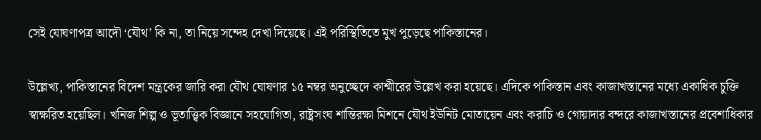সেই যোঘণাপত্র আদৌ ‘যৌথ’ কি না, তা নিয়ে সন্দেহ দেখা দিয়েছে। এই পরিস্থিতিতে মুখ পুড়েছে পাকিস্তানের।

উল্লেখ্য, পাকিস্তানের বিদেশ মন্ত্রকের জারি করা যৌথ ঘোষণার ১৫ নম্বর অনুচ্ছেদে কাশ্মীরের উল্লেখ করা হয়েছে। এদিকে পাকিস্তান এবং কাজাখস্তানের মধ্যে একাধিক চুক্তি স্বাক্ষরিত হয়েছিল। খনিজ শিল্প ও ভূতাত্ত্বিক বিজ্ঞানে সহযোগিতা, রাষ্ট্রসংঘ শান্তিরক্ষা মিশনে যৌথ ইউনিট মোতায়েন এবং করাচি ও গোয়াদার বন্দরে কাজাখস্তানের প্রবেশাধিকার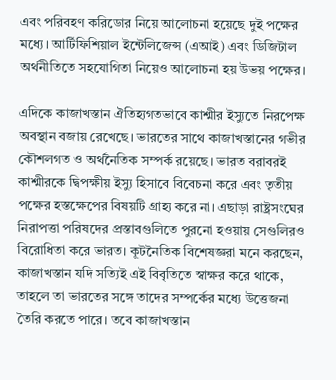এবং পরিবহণ করিডোর নিয়ে আলোচনা হয়েছে দুই পক্ষের মধ্যে। আর্টিফিশিয়াল ইন্টেলিজেন্স (এআই) এবং ডিজিটাল অর্থনীতিতে সহযোগিতা নিয়েও আলোচনা হয় উভয় পক্ষের।

এদিকে কাজাখস্তান ঐতিহ্যগতভাবে কাশ্মীর ইস্যুতে নিরপেক্ষ অবস্থান বজায় রেখেছে। ভারতের সাথে কাজাখস্তানের গভীর কৌশলগত ও অর্থনৈতিক সম্পর্ক রয়েছে। ভারত বরাবরই কাশ্মীরকে দ্বিপক্ষীয় ইস্যু হিসাবে বিবেচনা করে এবং তৃতীয় পক্ষের হস্তক্ষেপের বিষয়টি গ্রাহ্য করে না। এছাড়া রাষ্ট্রসংঘের নিরাপত্তা পরিষদের প্রস্তাবগুলিতে পুরনো হওয়ায় সেগুলিরও বিরোধিতা করে ভারত। কূটনৈতিক বিশেষজ্ঞরা মনে করছেন, কাজাখস্তান যদি সত্যিই এই বিবৃতিতে স্বাক্ষর করে থাকে, তাহলে তা ভারতের সঙ্গে তাদের সম্পর্কের মধ্যে উত্তেজনা তৈরি করতে পারে। তবে কাজাখস্তান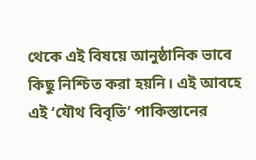থেকে এই বিষয়ে আনুষ্ঠানিক ভাবে কিছু নিশ্চিত করা হয়নি। এই আবহে এই ‘যৌথ বিবৃতি’ পাকিস্তানের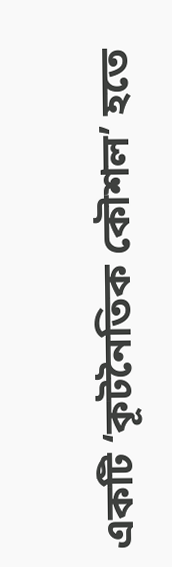একটি ‘কূটনৈতিক কৌশল’ হতে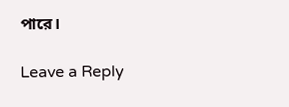পারে।

Leave a Reply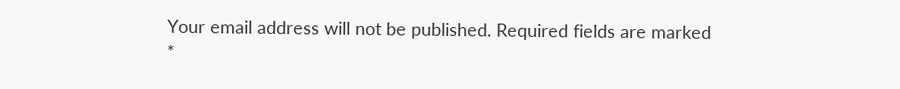Your email address will not be published. Required fields are marked *